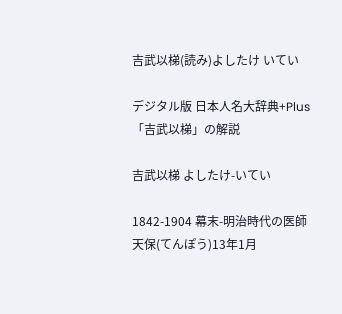吉武以梯(読み)よしたけ いてい

デジタル版 日本人名大辞典+Plus 「吉武以梯」の解説

吉武以梯 よしたけ-いてい

1842-1904 幕末-明治時代の医師
天保(てんぽう)13年1月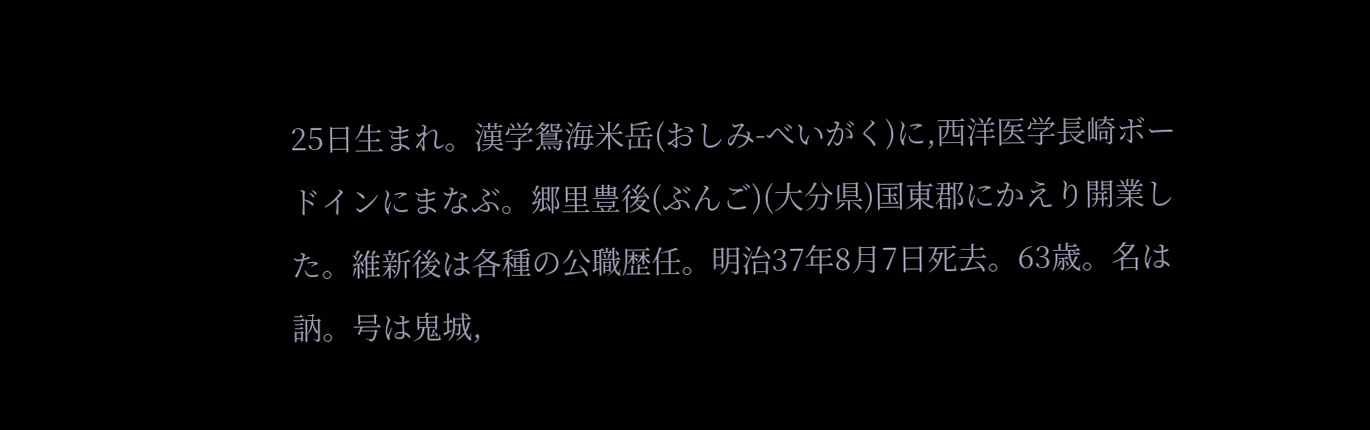25日生まれ。漢学鴛海米岳(おしみ-べいがく)に,西洋医学長崎ボードインにまなぶ。郷里豊後(ぶんご)(大分県)国東郡にかえり開業した。維新後は各種の公職歴任。明治37年8月7日死去。63歳。名は訥。号は鬼城,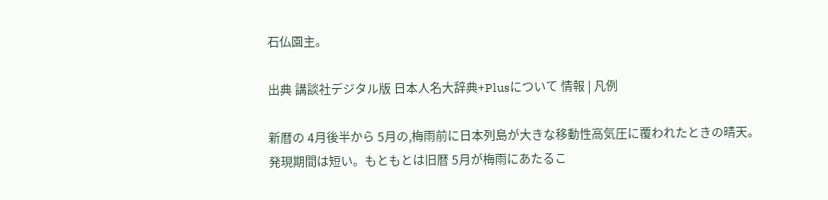石仏園主。

出典 講談社デジタル版 日本人名大辞典+Plusについて 情報 | 凡例

新暦の 4月後半から 5月の,梅雨前に日本列島が大きな移動性高気圧に覆われたときの晴天。発現期間は短い。もともとは旧暦 5月が梅雨にあたるこ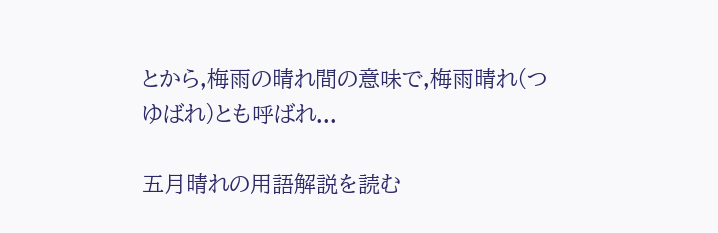とから,梅雨の晴れ間の意味で,梅雨晴れ(つゆばれ)とも呼ばれ...

五月晴れの用語解説を読む